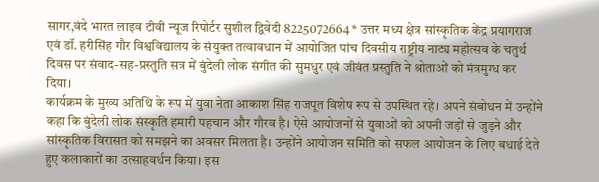सागर,वंदे भारत लाइव टीवी न्यूज रिपोर्टर सुशील द्विवेदी 8225072664 * उत्तर मध्य क्षेत्र सांस्कृतिक केंद्र प्रयागराज एवं डॉ. हरीसिंह गौर विश्वविद्यालय के संयुक्त तत्वावधान में आयोजित पांच दिवसीय राष्ट्रीय नाट्य महोत्सव के चतुर्थ दिवस पर संवाद-सह-प्रस्तुति सत्र में बुंदेली लोक संगीत की सुमधुर एवं जीवंत प्रस्तुति ने श्रोताओं को मंत्रमुग्ध कर दिया।
कार्यक्रम के मुख्य अतिथि के रूप में युवा नेता आकाश सिंह राजपूत विशेष रूप से उपस्थित रहे। अपने संबोधन में उन्होंने कहा कि बुंदेली लोक संस्कृति हमारी पहचान और गौरव है। ऐसे आयोजनों से युवाओं को अपनी जड़ों से जुड़ने और सांस्कृतिक विरासत को समझने का अवसर मिलता है। उन्होंने आयोजन समिति को सफल आयोजन के लिए बधाई देते हुए कलाकारों का उत्साहवर्धन किया। इस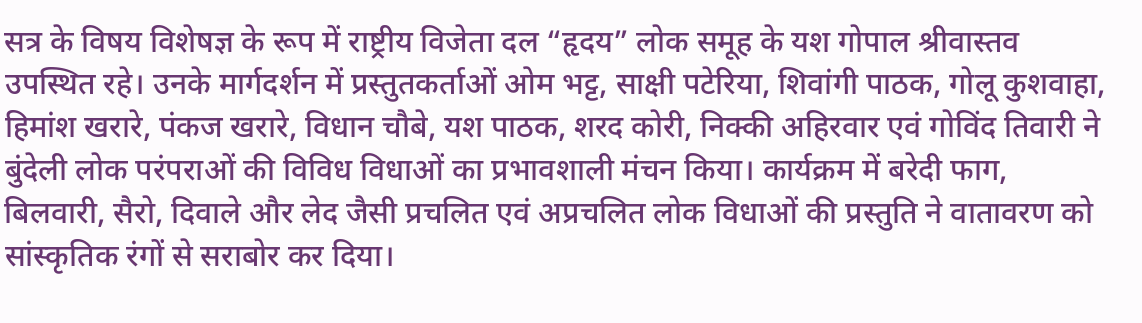सत्र के विषय विशेषज्ञ के रूप में राष्ट्रीय विजेता दल “हृदय” लोक समूह के यश गोपाल श्रीवास्तव उपस्थित रहे। उनके मार्गदर्शन में प्रस्तुतकर्ताओं ओम भट्ट, साक्षी पटेरिया, शिवांगी पाठक, गोलू कुशवाहा, हिमांश खरारे, पंकज खरारे, विधान चौबे, यश पाठक, शरद कोरी, निक्की अहिरवार एवं गोविंद तिवारी ने बुंदेली लोक परंपराओं की विविध विधाओं का प्रभावशाली मंचन किया। कार्यक्रम में बरेदी फाग, बिलवारी, सैरो, दिवाले और लेद जैसी प्रचलित एवं अप्रचलित लोक विधाओं की प्रस्तुति ने वातावरण को सांस्कृतिक रंगों से सराबोर कर दिया।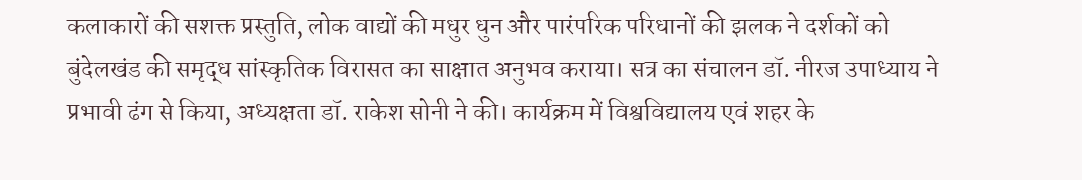कलाकारों की सशक्त प्रस्तुति, लोक वाद्यों की मधुर धुन और पारंपरिक परिधानों की झलक ने दर्शकों को बुंदेलखंड की समृद्ध सांस्कृतिक विरासत का साक्षात अनुभव कराया। सत्र का संचालन डॉ. नीरज उपाध्याय ने प्रभावी ढंग से किया, अध्यक्षता डॉ. राकेश सोनी ने की। कार्यक्रम में विश्वविद्यालय एवं शहर के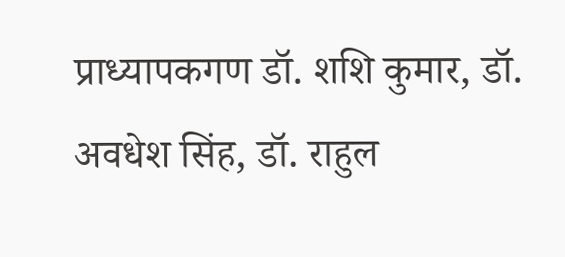प्राध्यापकगण डॉ. शशि कुमार, डॉ. अवधेश सिंह, डॉ. राहुल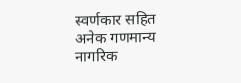स्वर्णकार सहित अनेक गणमान्य नागरिक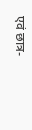एवं छात्र-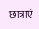छात्राएं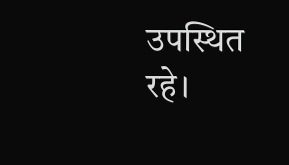उपस्थित रहे।